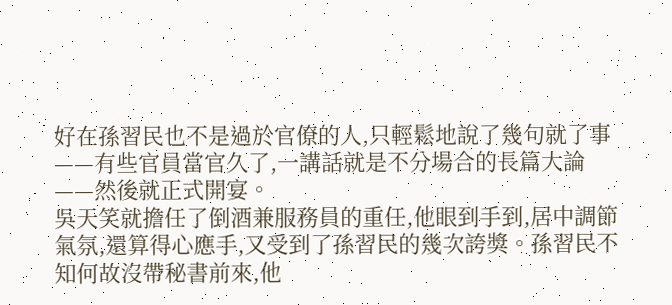好在孫習民也不是過於官僚的人,只輕鬆地說了幾句就了事——有些官員當官久了,一講話就是不分場合的長篇大論——然後就正式開宴。
吳天笑就擔任了倒酒兼服務員的重任,他眼到手到,居中調節氣氛,還算得心應手,又受到了孫習民的幾次誇獎。孫習民不知何故沒帶秘書前來,他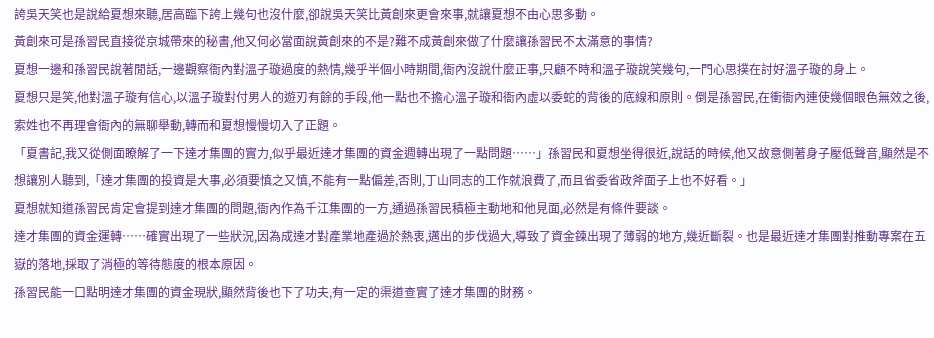誇吳天笑也是說給夏想來聽,居高臨下誇上幾句也沒什麼,卻說吳天笑比黃創來更會來事,就讓夏想不由心思多動。
黃創來可是孫習民直接從京城帶來的秘書,他又何必當面說黃創來的不是?難不成黃創來做了什麼讓孫習民不太滿意的事情?
夏想一邊和孫習民說著閒話,一邊觀察衙內對溫子璇過度的熱情,幾乎半個小時期間,衙內沒說什麼正事,只顧不時和溫子璇說笑幾句,一門心思撲在討好溫子璇的身上。
夏想只是笑,他對溫子璇有信心,以溫子璇對付男人的遊刃有餘的手段,他一點也不擔心溫子璇和衙內虛以委蛇的背後的底線和原則。倒是孫習民,在衝衙內連使幾個眼色無效之後,索姓也不再理會衙內的無聊舉動,轉而和夏想慢慢切入了正題。
「夏書記,我又從側面瞭解了一下達才集團的實力,似乎最近達才集團的資金週轉出現了一點問題……」孫習民和夏想坐得很近,說話的時候,他又故意側著身子壓低聲音,顯然是不想讓別人聽到,「達才集團的投資是大事,必須要慎之又慎,不能有一點偏差,否則,丁山同志的工作就浪費了,而且省委省政斧面子上也不好看。」
夏想就知道孫習民肯定會提到達才集團的問題,衙內作為千江集團的一方,通過孫習民積極主動地和他見面,必然是有條件要談。
達才集團的資金運轉……確實出現了一些狀況,因為成達才對產業地產過於熱衷,邁出的步伐過大,導致了資金鍊出現了薄弱的地方,幾近斷裂。也是最近達才集團對推動專案在五嶽的落地,採取了消極的等待態度的根本原因。
孫習民能一口點明達才集團的資金現狀,顯然背後也下了功夫,有一定的渠道查實了達才集團的財務。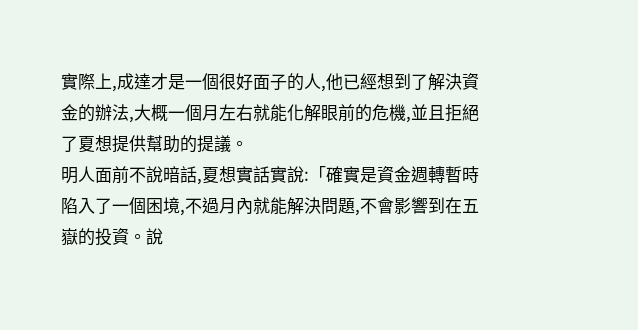實際上,成達才是一個很好面子的人,他已經想到了解決資金的辦法,大概一個月左右就能化解眼前的危機,並且拒絕了夏想提供幫助的提議。
明人面前不說暗話,夏想實話實說:「確實是資金週轉暫時陷入了一個困境,不過月內就能解決問題,不會影響到在五嶽的投資。說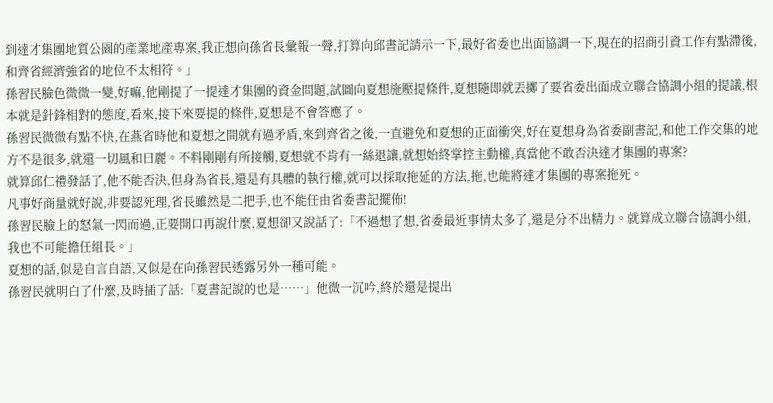到達才集團地質公園的產業地產專案,我正想向孫省長彙報一聲,打算向邱書記請示一下,最好省委也出面協調一下,現在的招商引資工作有點滯後,和齊省經濟強省的地位不太相符。」
孫習民臉色微微一變,好嘛,他剛提了一提達才集團的資金問題,試圖向夏想施壓提條件,夏想隨即就丟擲了要省委出面成立聯合協調小組的提議,根本就是針鋒相對的態度,看來,接下來要提的條件,夏想是不會答應了。
孫習民微微有點不快,在燕省時他和夏想之間就有過矛盾,來到齊省之後,一直避免和夏想的正面衝突,好在夏想身為省委副書記,和他工作交集的地方不是很多,就還一切風和曰麗。不料剛剛有所接觸,夏想就不肯有一絲退讓,就想始終掌控主動權,真當他不敢否決達才集團的專案?
就算邱仁禮發話了,他不能否決,但身為省長,還是有具體的執行權,就可以採取拖延的方法,拖,也能將達才集團的專案拖死。
凡事好商量就好說,非要認死理,省長雖然是二把手,也不能任由省委書記擺佈!
孫習民臉上的怒氣一閃而過,正要開口再說什麼,夏想卻又說話了:「不過想了想,省委最近事情太多了,還是分不出精力。就算成立聯合協調小組,我也不可能擔任組長。」
夏想的話,似是自言自語,又似是在向孫習民透露另外一種可能。
孫習民就明白了什麼,及時插了話:「夏書記說的也是……」他微一沉吟,終於還是提出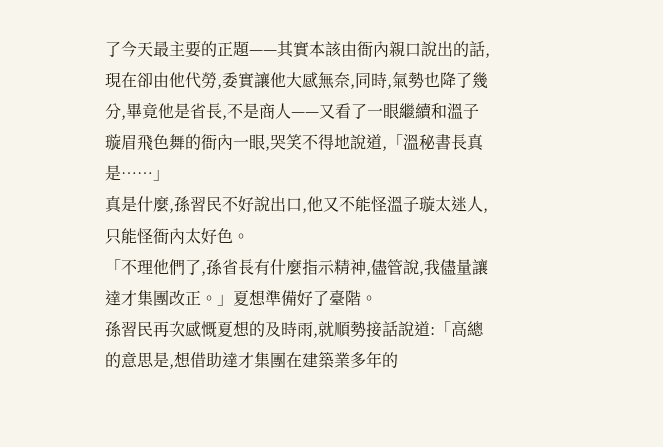了今天最主要的正題——其實本該由衙內親口說出的話,現在卻由他代勞,委實讓他大感無奈,同時,氣勢也降了幾分,畢竟他是省長,不是商人——又看了一眼繼續和溫子璇眉飛色舞的衙內一眼,哭笑不得地說道,「溫秘書長真是……」
真是什麼,孫習民不好說出口,他又不能怪溫子璇太迷人,只能怪衙內太好色。
「不理他們了,孫省長有什麼指示精神,儘管說,我儘量讓達才集團改正。」夏想準備好了臺階。
孫習民再次感慨夏想的及時雨,就順勢接話說道:「高總的意思是,想借助達才集團在建築業多年的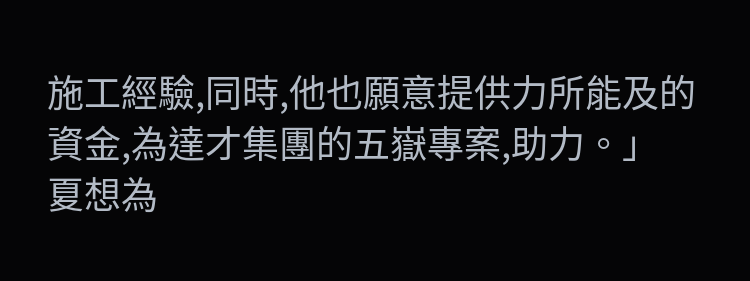施工經驗,同時,他也願意提供力所能及的資金,為達才集團的五嶽專案,助力。」
夏想為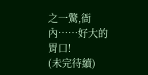之一驚,衙內……好大的胃口!
(未完待續)